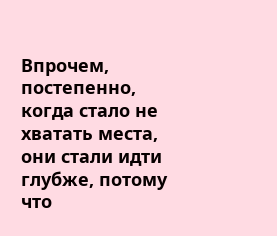Впрочем, постепенно, когда стало не хватать места, они стали идти глубже, потому что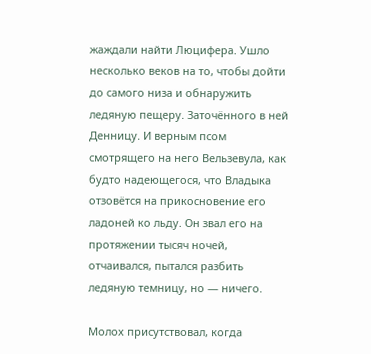жаждали найти Люцифера. Ушло несколько веков на то, чтобы дойти до самого низа и обнаружить ледяную пещеру. Заточённого в ней Денницу. И верным псом смотрящего на него Вельзевула, как будто надеющегося, что Владыка отзовётся на прикосновение его ладоней ко льду. Он звал его на протяжении тысяч ночей, отчаивался, пытался разбить ледяную темницу, но — ничего.

Молох присутствовал, когда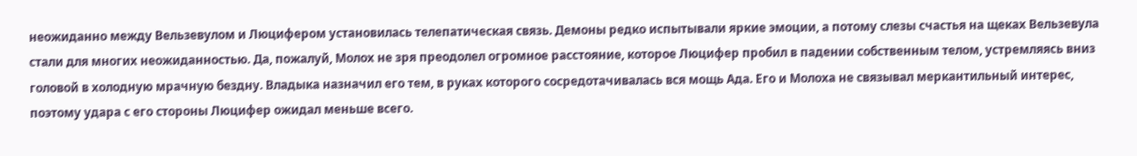неожиданно между Вельзевулом и Люцифером установилась телепатическая связь. Демоны редко испытывали яркие эмоции, а потому слезы счастья на щеках Вельзевула стали для многих неожиданностью. Да, пожалуй, Молох не зря преодолел огромное расстояние, которое Люцифер пробил в падении собственным телом, устремляясь вниз головой в холодную мрачную бездну. Владыка назначил его тем, в руках которого сосредотачивалась вся мощь Ада. Его и Молоха не связывал меркантильный интерес, поэтому удара с его стороны Люцифер ожидал меньше всего.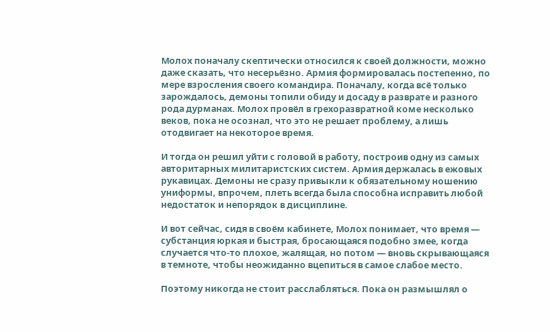Молох поначалу скептически относился к своей должности, можно даже сказать, что несерьёзно. Армия формировалась постепенно, по мере взросления своего командира. Поначалу, когда всё только зарождалось, демоны топили обиду и досаду в разврате и разного рода дурманах. Молох провёл в грехоразвратной коме несколько веков, пока не осознал, что это не решает проблему, а лишь отодвигает на некоторое время.

И тогда он решил уйти с головой в работу, построив одну из самых авторитарных милитаристских систем. Армия держалась в ежовых рукавицах. Демоны не сразу привыкли к обязательному ношению униформы, впрочем, плеть всегда была способна исправить любой недостаток и непорядок в дисциплине.

И вот сейчас, сидя в своём кабинете, Молох понимает, что время — субстанция юркая и быстрая, бросающаяся подобно змее, когда случается что-то плохое, жалящая, но потом — вновь скрывающаяся в темноте, чтобы неожиданно вцепиться в самое слабое место.

Поэтому никогда не стоит расслабляться. Пока он размышлял о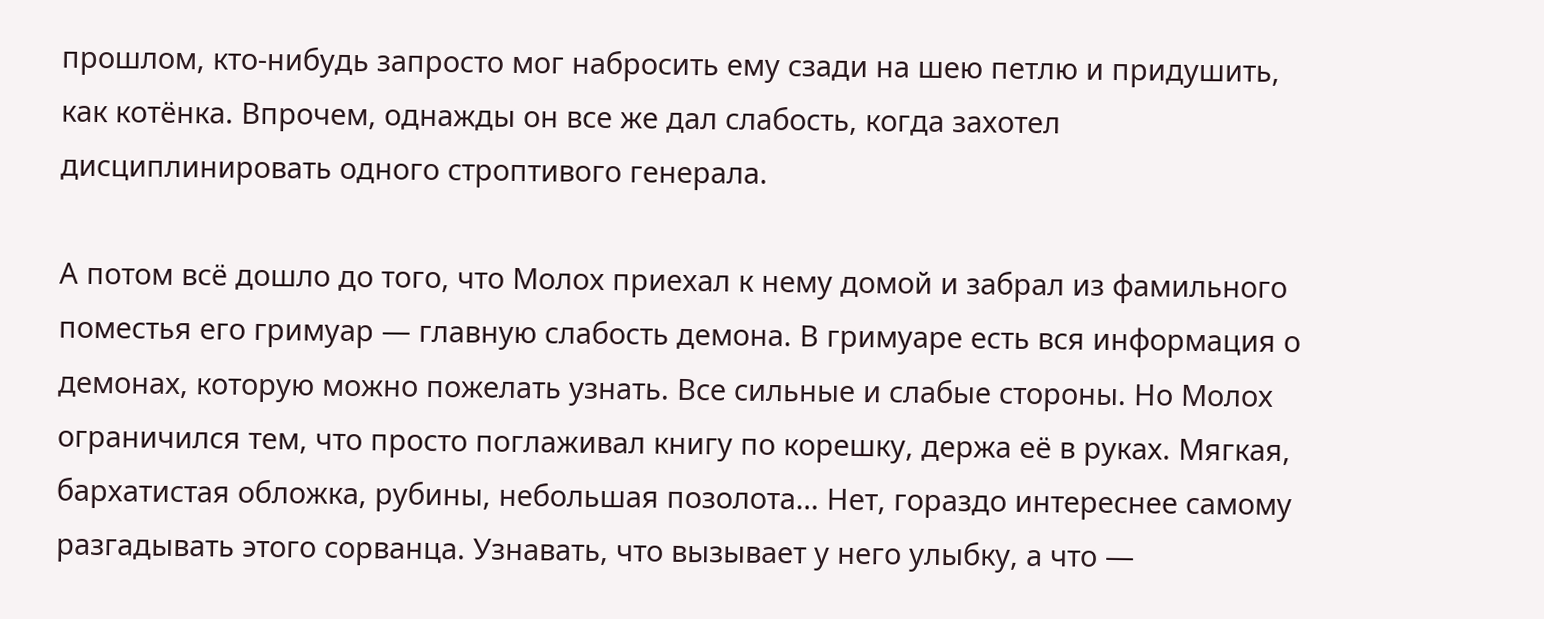прошлом, кто-нибудь запросто мог набросить ему сзади на шею петлю и придушить, как котёнка. Впрочем, однажды он все же дал слабость, когда захотел дисциплинировать одного строптивого генерала.

А потом всё дошло до того, что Молох приехал к нему домой и забрал из фамильного поместья его гримуар — главную слабость демона. В гримуаре есть вся информация о демонах, которую можно пожелать узнать. Все сильные и слабые стороны. Но Молох ограничился тем, что просто поглаживал книгу по корешку, держа её в руках. Мягкая, бархатистая обложка, рубины, небольшая позолота… Нет, гораздо интереснее самому разгадывать этого сорванца. Узнавать, что вызывает у него улыбку, а что —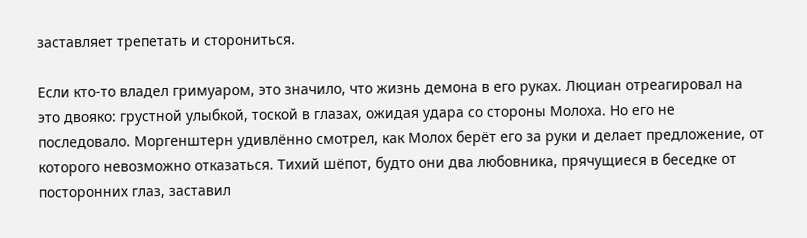заставляет трепетать и сторониться.

Если кто-то владел гримуаром, это значило, что жизнь демона в его руках. Люциан отреагировал на это двояко: грустной улыбкой, тоской в глазах, ожидая удара со стороны Молоха. Но его не последовало. Моргенштерн удивлённо смотрел, как Молох берёт его за руки и делает предложение, от которого невозможно отказаться. Тихий шёпот, будто они два любовника, прячущиеся в беседке от посторонних глаз, заставил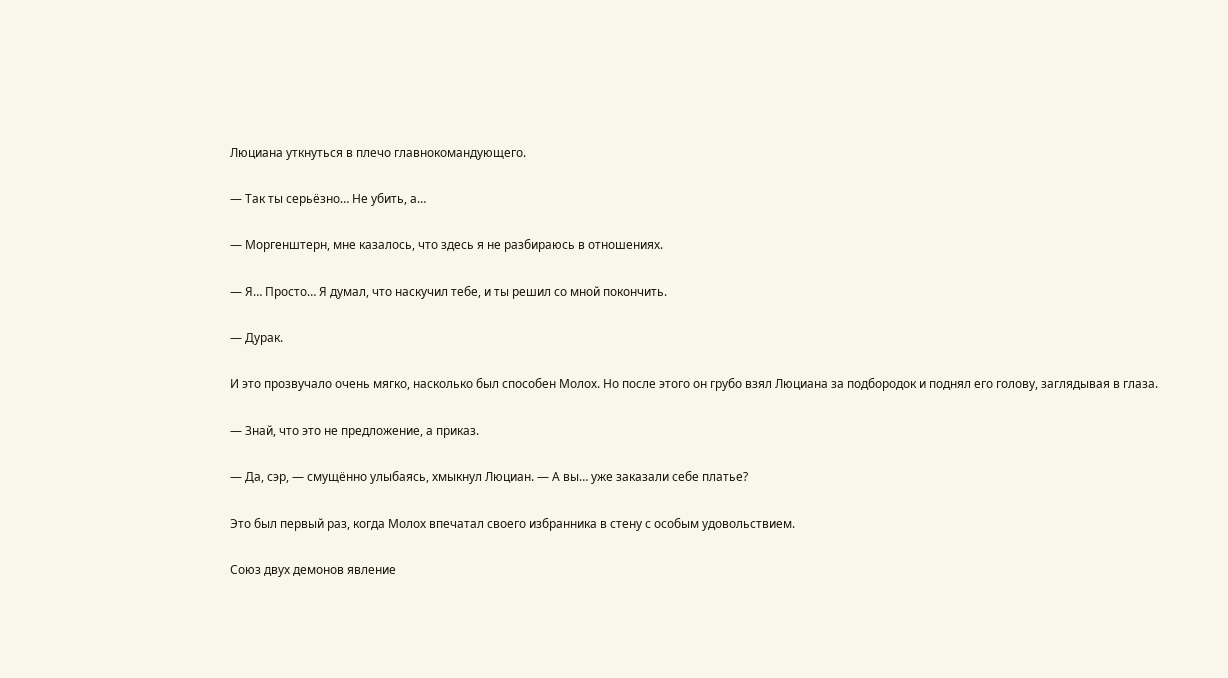Люциана уткнуться в плечо главнокомандующего.

— Так ты серьёзно… Не убить, а…

— Моргенштерн, мне казалось, что здесь я не разбираюсь в отношениях.

— Я… Просто… Я думал, что наскучил тебе, и ты решил со мной покончить.

— Дурак.

И это прозвучало очень мягко, насколько был способен Молох. Но после этого он грубо взял Люциана за подбородок и поднял его голову, заглядывая в глаза.

— Знай, что это не предложение, а приказ.

— Да, сэр, — смущённо улыбаясь, хмыкнул Люциан. — А вы… уже заказали себе платье?

Это был первый раз, когда Молох впечатал своего избранника в стену с особым удовольствием.

Союз двух демонов явление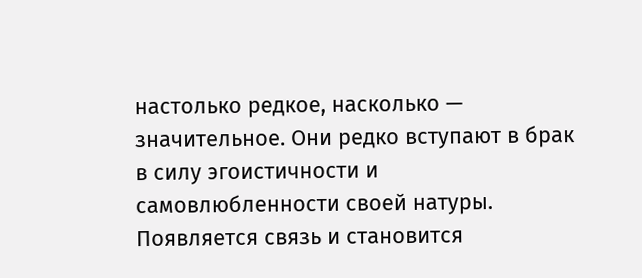настолько редкое, насколько — значительное. Они редко вступают в брак в силу эгоистичности и самовлюбленности своей натуры. Появляется связь и становится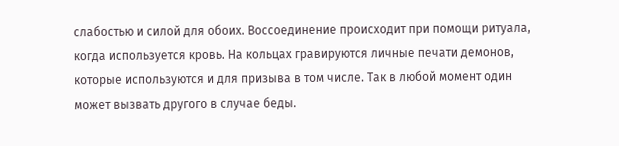слабостью и силой для обоих. Воссоединение происходит при помощи ритуала, когда используется кровь. На кольцах гравируются личные печати демонов, которые используются и для призыва в том числе. Так в любой момент один может вызвать другого в случае беды.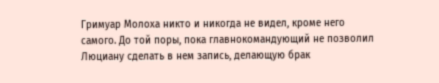Гримуар Молоха никто и никогда не видел, кроме него самого. До той поры, пока главнокомандующий не позволил Люциану сделать в нем запись, делающую брак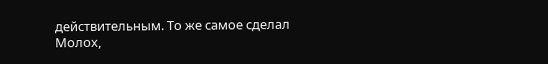действительным. То же самое сделал Молох,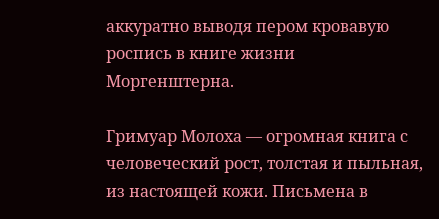аккуратно выводя пером кровавую роспись в книге жизни Моргенштерна.

Гримуар Молоха — огромная книга с человеческий рост, толстая и пыльная, из настоящей кожи. Письмена в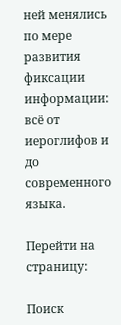ней менялись по мере развития фиксации информации: всё от иероглифов и до современного языка.

Перейти на страницу:

Поиск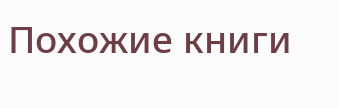Похожие книги